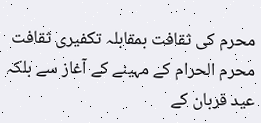محرم کی ثقافت بمقابلہ تکفیری ثقافت
محرم الحرام کے مہینے کے آغاز سے بلکہ عید قربان کے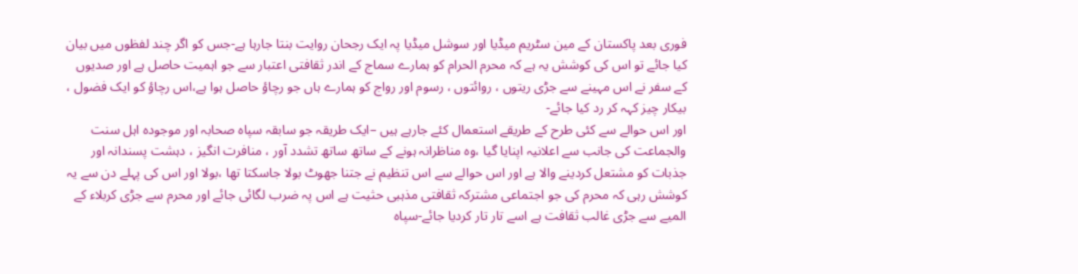فوری بعد پاکستان کے مین سٹریم میڈیا اور سوشل میڈیا پہ ایک رجحان روایت بنتا جارہا ہے-جس کو اگر چند لفظوں میں بیان کیا جائے تو اس کی کوشش یہ ہے کہ محرم الحرام کو ہمارے سماج کے اندر ثقافتی اعتبار سے جو اہمیت حاصل ہے اور صدیوں کے سفر نے اس مہینے سے جڑی ریتوں ، روائتوں ، رسوم اور رواج کو ہمارے ہاں جو رچاؤ حاصل ہوا ہے،اس رچاؤ کو ایک فضول ، بیکار چیز کہہ کر رد کیا جائے-
اور اس حوالے سے کئی طرح کے طریقے استعمال کئے جارہے ہیں –ایک طریقہ جو سابقہ سپاہ صحابہ اور موجودہ اہل سنت والجماعت کی جانب سے اعلانیہ اپنایا گیا ،وہ مناظرانہ ہونے کے ساتھ ساتھ تشدد آور ، منافرت انگیز ، دہشت پسندانہ اور جذبات کو مشتعل کردینے والا ہے اور اس حوالے سے اس تنظیم نے جتنا جھوٹ بولا جاسکتا تھا ،بولا اور اس کی پہلے دن سے یہ کوشش رہی کہ محرم کی جو اجتماعی مشترکہ ثقافتی مذہبی حثیت ہے اس پہ ضرب لگائی جائے اور محرم سے جڑی کربلاء کے المیے سے جڑی غالب ثقافت ہے اسے تار تار کردیا جائے-سپاہ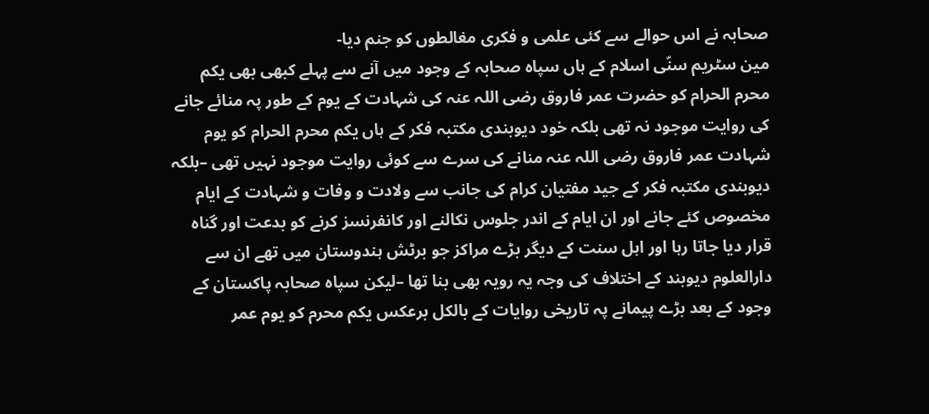صحابہ نے اس حوالے سے کئی علمی و فکری مغالطوں کو جنم دیا-
مین سٹریم سنّی اسلام کے ہاں سپاہ صحابہ کے وجود میں آنے سے پہلے کبھی بھی یکم محرم الحرام کو حضرت عمر فاروق رضی اللہ عنہ کی شہادت کے یوم کے طور پہ منائے جانے کی روایت موجود نہ تھی بلکہ خود دیوبندی مکتبہ فکر کے ہاں یکم محرم الحرام کو یوم شہادت عمر فاروق رضی اللہ عنہ منانے کی سرے سے کوئی روایت موجود نہیں تھی –بلکہ دیوبندی مکتبہ فکر کے جید مفتیان کرام کی جانب سے ولادت و وفات و شہادت کے ایام مخصوص کئے جانے اور ان ایام کے اندر جلوس نکالنے اور کانفرنسز کرنے کو بدعت اور گناہ قرار دیا جاتا رہا اور اہل سنت کے دیگر بڑے مراکز جو برٹش ہندوستان میں تھے ان سے دارالعلوم دیوبند کے اختلاف کی وجہ یہ رویہ بھی بنا تھا –لیکن سپاہ صحابہ پاکستان کے وجود کے بعد بڑے پیمانے پہ تاریخی روایات کے بالکل برعکس یکم محرم کو یوم عمر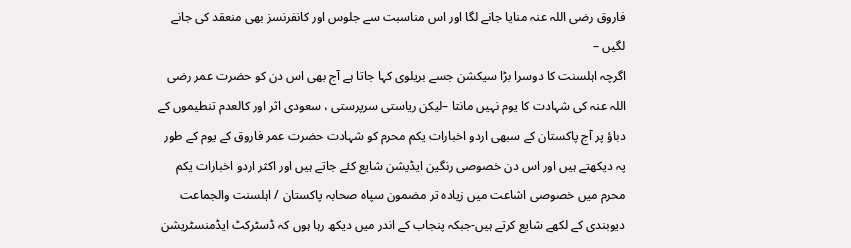فاروق رضی اللہ عنہ منایا جانے لگا اور اس مناسبت سے جلوس اور کانفرنسز بھی منعقد کی جانے لگیں –
اگرچہ اہلسنت کا دوسرا بڑا سیکشن جسے بریلوی کہا جاتا ہے آج بھی اس دن کو حضرت عمر رضی اللہ عنہ کی شہادت کا یوم نہیں مانتا –لیکن ریاستی سرپرستی ، سعودی اثر اور کالعدم تنطیموں کے دباؤ پر آج پاکستان کے سبھی اردو اخبارات یکم محرم کو شہادت حضرت عمر فاروق کے یوم کے طور پہ دیکھتے ہیں اور اس دن خصوصی رنگین ایڈیشن شایع کئے جاتے ہیں اور اکثر اردو اخبارات یکم محرم میں خصوصی اشاعت میں زیادہ تر مضمون سپاہ صحابہ پاکستان / اہلسنت والجماعت دیوبندی کے لکھے شایع کرتے ہیں-جبکہ پنجاب کے اندر میں دیکھ رہا ہوں کہ ڈسٹرکٹ ایڈمنسٹریشن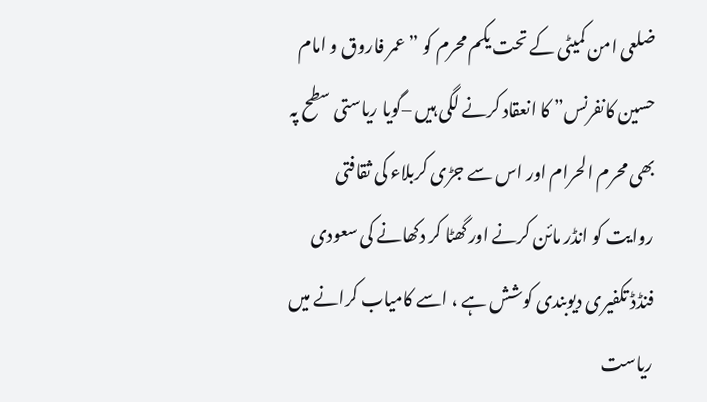ضلعی امن کمیٹی کے تحت یکم محرم کو ” عمر فاروق و امام حسین کانفرنس” کا انعقاد کرنے لگی ہیں –گویا ریاستی سطح پہ بھی محرم الحرام اور اس سے جڑی کربلاء کی ثقافتی روایت کو انڈر مائن کرنے اور گھٹا کر دکھانے کی سعودی فنڈڈ تکفیری دیوبندی کوشش ہے ، اسے کامیاب کرانے میں ریاست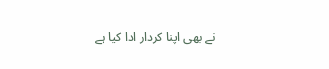نے بھی اپنا کردار ادا کیا ہے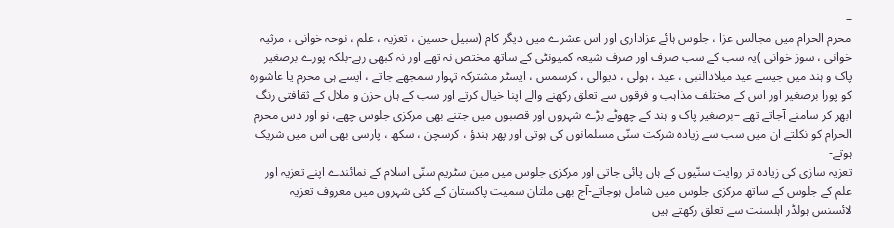–
محرم الحرام میں مجالس عزا ، جلوس ہائے عزاداری اور اس عشرے میں دیگر کام (سبیل حسین ، تعزیہ ، علم ، نوحہ خوانی ، مرثیہ خوانی ، سوز خوانی )یہ سب کے سب صرف اور صرف شیعہ کمیونٹی کے ساتھ مختص نہ تھے اور نہ کبھی رہے-بلکہ پورے برصغیر پاک و ہند میں جیسے عید میلادالنبی ، عید ، ہولی ، دیوالی ، کرسمس ، ایسٹر مشترکہ تہوار سمجھے جاتے ، ایسے ہی محرم یا عاشورہ کو پورا برصغیر اور اس کے مختلف مذاہب و فرقوں سے تعلق رکھنے والے اپنا خیال کرتے اور سب کے ہاں حزن و ملال کے ثقافتی رنگ ابھر کر سامنے آجاتے تھے –برصغیر پاک و ہند کے چھوٹے بڑے شہروں اور قصبوں میں جتنے بھی مرکزی جلوس چھے، نو اور دس محرم الحرام کو نکلتے ان میں سب سے زیادہ شرکت سنّی مسلمانوں کی ہوتی اور پھر ہندؤ ، کرسچن ، سکھ ، پارسی بھی اس میں شریک ہوتے-
تعزیہ سازی کی زیادہ تر روایت سنّیوں کے ہاں پائی جاتی اور مرکزی جلوس میں مین سٹریم سنّی اسلام کے نمائندے اپنے تعزیہ اور علم کے جلوس کے ساتھ مرکزی جلوس میں شامل ہوجاتے-آج بھی ملتان سمیت پاکستان کے کئی شہروں میں معروف تعزیہ لائسنس ہولڈر اہلسنت سے تعلق رکھتے ہیں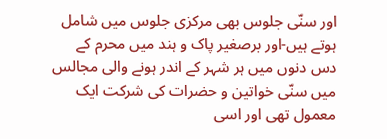اور سنّی جلوس بھی مرکزی جلوس میں شامل ہوتے ہیں-اور برصغیر پاک و ہند میں محرم کے دس دنوں میں ہر شہر کے اندر ہونے والی مجالس میں سنّی خواتین و حضرات کی شرکت ایک معمول تھی اور اسی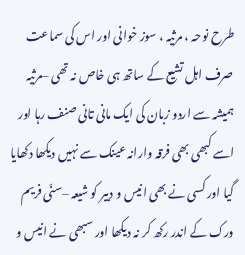طرح نوحہ ، مرثیہ ، سوز خوانی اور اس کی سماعت صرف اہل تشیع کے ساتھ ہی خاص نہ تھی –مرثیہ ہمیشہ سے اردو زبان کی ایک مانی تانی صنف رہا اور اسے کبھی بھی فرقہ وارانہ عینک سے نہیں دیکھا دکھایا گیا اور کسی نے بھی انیس و دبیر کو شیعہ –سنّی فریم ورک کے اندر رکھ کر نہ دیکھا اور سبھی نے انیس و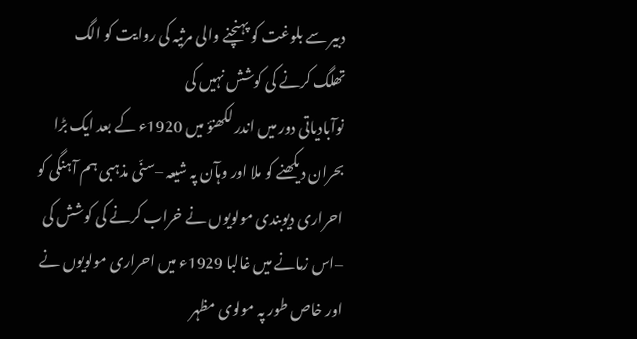دبیر سے بلوغت کو پہنچنے والی مرثیہ کی روایت کو الگ تھلگ کرنے کی کوشش نہیں کی
نوآبادیاتی دور میں اندر لکھنؤ میں 1920ء کے بعد ایک بڑا بحران دیکھنے کو ملا اور وہآن پہ شیعہ –سنّی مذہبی ہم آہنگی کو احراری دیوبندی مولویوں نے خراب کرنے کی کوشش کی –اس زمانے میں غالبا 1929ء میں احراری مولویوں نے اور خاص طور پہ مولوی مظہر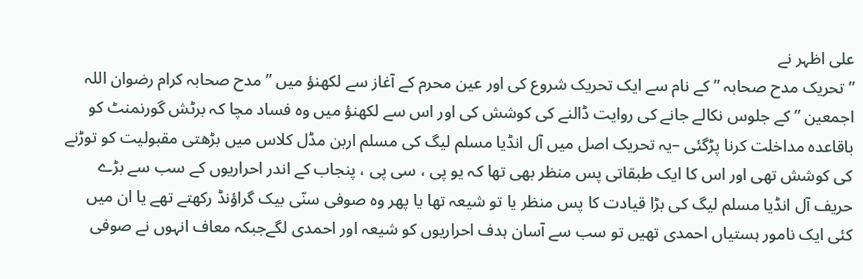علی اظہر نے
” تحریک مدح صحابہ ” کے نام سے ایک تحریک شروع کی اور عین محرم کے آغاز سے لکھنؤ میں ” مدح صحابہ کرام رضوان اللہ اجمعین ” کے جلوس نکالے جانے کی روایت ڈالنے کی کوشش کی اور اس سے لکھنؤ میں وہ فساد مچا کہ برٹش گورنمنٹ کو باقاعدہ مداخلت کرنا پڑگئی –یہ تحریک اصل میں آل انڈیا مسلم لیگ کی مسلم اربن مڈل کلاس میں بڑھتی مقبولیت کو توڑنے کی کوشش تھی اور اس کا ایک طبقاتی پس منظر بھی تھا کہ یو پی ، سی پی ، پنجاب کے اندر احراریوں کے سب سے بڑے حریف آل انڈیا مسلم لیگ کی بڑا قیادت کا پس منظر یا تو شیعہ تھا یا پھر وہ صوفی سنّی بیک گراؤنڈ رکھتے تھے یا ان میں کئی ایک نامور ہستیاں احمدی تھیں تو سب سے آسان ہدف احراریوں کو شیعہ اور احمدی لگےجبکہ معاف انہوں نے صوفی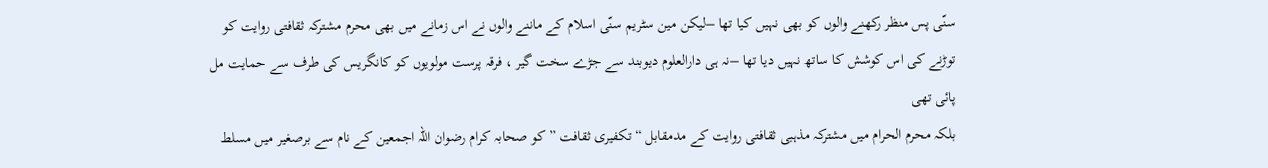سنّی پس منظر رکھنے والوں کو بھی نہیں کیا تھا –لیکن مین سٹریم سنّی اسلام کے ماننے والوں نے اس زمانے میں بھی محرم مشترکہ ثقافتی روایت کو توڑنے کی اس کوشش کا ساتھ نہیں دیا تھا –نہ ہی دارالعلوم دیوبند سے جڑے سخت گیر ، فرقہ پرست مولویوں کو کانگریس کی طرف سے حمایت مل پائی تھی
بلکہ محرم الحرام میں مشترکہ مذہبی ثقافتی روایت کے مدمقابل “تکفیری ثقافت ” کو صحابہ کرام رضوان اللہ اجمعین کے نام سے برصغیر میں مسلط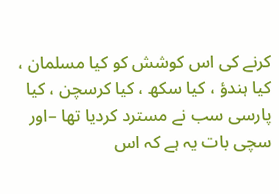کرنے کی اس کوشش کو کیا مسلمان ، کیا ہندؤ ، کیا سکھ ، کیا کرسچن ، کیا پارسی سب نے مسترد کردیا تھا –اور سچی بات یہ ہے کہ اس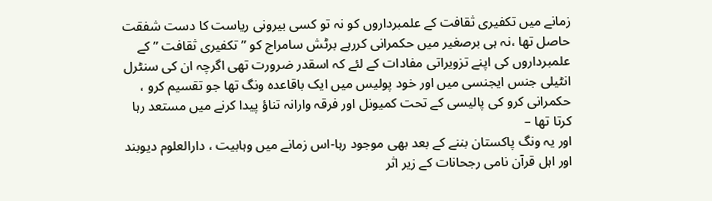زمانے میں تکفیری ثقافت کے علمبرداروں کو نہ تو کسی بیرونی ریاست کا دست شفقت حاصل تھا ،نہ ہی برصغیر میں حکمرانی کررہے برٹش سامراج کو ” تکفیری ثقافت ” کے علمبرداروں کی اپنے تزویراتی مفادات کے لئے کہ اسقدر ضرورت تھی اگرچہ ان کی سنٹرل انٹیلی جنس ایجنسی میں اور خود پولیس میں ایک باقاعدہ ونگ تھا جو تقسیم کرو ، حکمرانی کرو کی پالیسی کے تحت کمیونل اور فرقہ وارانہ تناؤ پیدا کرنے میں مستعد رہا کرتا تھا –
اور یہ ونگ پاکستان بننے کے بعد بھی موجود رہا-اس زمانے میں وہابیت ، دارالعلوم دیوبند اور اہل قرآن نامی رجحانات کے زیر اثر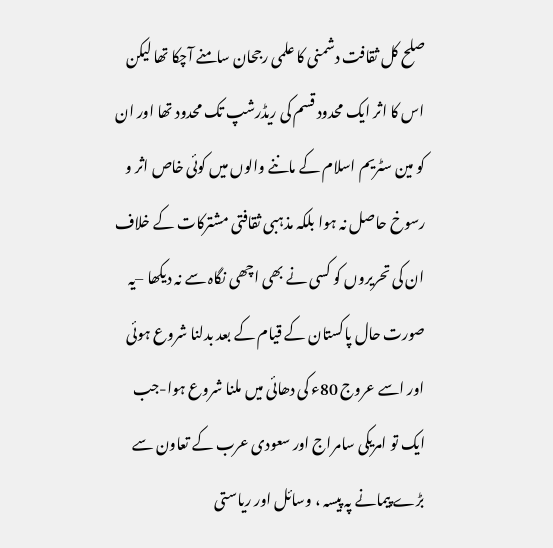صلح کل ثقافت دشمنی کا علمی رجحان سامنے آچکا تھا لیکن اس کا اثر ایک محدود قسم کی ریڈرشپ تک محدود تھا اور ان کو مین سٹریم اسلام کے ماننے والوں میں کوئی خاص اثر و رسوخ حاصل نہ ہوا بلکہ مذہبی ثقافتی مشترکات کے خلاف ان کی تحریروں کو کسی نے بھی اچھی نگاہ سے نہ دیکھا –یہ صورت حال پاکستان کے قیام کے بعد بدلنا شروع ہوئی اور اسے عروج 80ء کی دھائی میں ملنا شروع ہوا-جب ایک تو امریکی سامراج اور سعودی عرب کے تعاون سے بڑے پیمانے پہ پیسہ ، وسائل اور ریاستی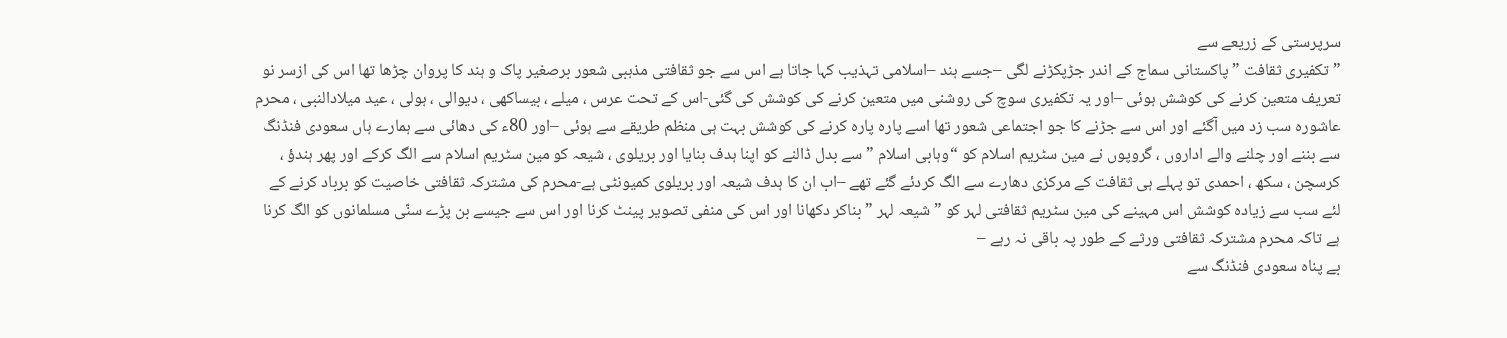سرپرستی کے زریعے سے
” تکفیری ثقافت ” پاکستانی سماج کے اندر جڑپکڑنے لگی –جسے ہند –اسلامی تہذیب کہا جاتا ہے اس سے جو ثقافتی مذہبی شعور برصغیر پاک و ہند کا پروان چڑھا تھا اس کی ازسر نو تعریف متعین کرنے کی کوشش ہوئی –اور یہ تکفیری سوچ کی روشنی میں متعین کرنے کی کوشش کی گئی-اس کے تحت عرس ، میلے ، بیساکھی ، دیوالی ، ہولی ، عید میلادالنبی ، محرم عاشورہ سب زد میں آگئے اور اس سے جڑنے کا جو اجتماعی شعور تھا اسے پارہ پارہ کرنے کی کوشش بہت ہی منظم طریقے سے ہوئی –اور 80ء کی دھائی سے ہمارے ہاں سعودی فنڈنگ سے بننے اور چلنے والے اداروں ، گروپوں نے مین سٹریم اسلام کو “وہابی اسلام ” سے بدل ڈالنے کو اپنا ہدف بنایا اور بریلوی ، شیعہ کو مین سٹریم اسلام سے الگ کرکے اور پھر ہندؤ ، کرسچن ، سکھ ، احمدی تو پہلے ہی ثقافت کے مرکزی دھارے سے الگ کردئے گئے تھے –اب ان کا ہدف شیعہ اور بریلوی کمیونٹی ہے-محرم کی مشترکہ ثقافتی خاصیت کو برباد کرنے کے لئے سب سے زیادہ کوشش اس مہینے کی مین سٹریم ثقافتی لہر کو ” شیعہ لہر ” بناکر دکھانا اور اس کی منفی تصویر پینٹ کرنا اور اس سے جیسے بن پڑے سنّی مسلمانوں کو الگ کرنا ہے تاکہ محرم مشترکہ ثقافتی ورثے کے طور پہ باقی نہ رہے –
بے پناہ سعودی فنڈنگ سے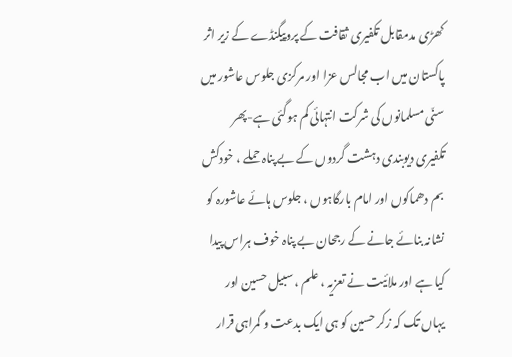کھڑی مدمقابل تکفیری ثقافت کے پروپیگنڈے کے زیر اثر پاکستان میں اب مجالس عزا اور مرکزی جلوس عاشور میں سنّی مسلمانوں کی شرکت انتہائی کم ہوگئی ہے-پھر تکفیری دیوبندی دہشت گردوں کے بے پناہ حملے ، خودکش بم دھماکوں اور امام بارگاہوں ، جلوس ہائے عاشورہ کو نشانہ بنائے جانے کے رجحان بے پناہ خوف ہراس پیدا کیا ہے اور ملائیت نے تعزیہ ، علم ، سبیل حسین اور یہاں تک کہ زکر حسین کو ہی ایک بدعت و گمراہی قرار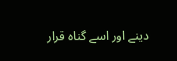دینے اور اسے گناہ قرار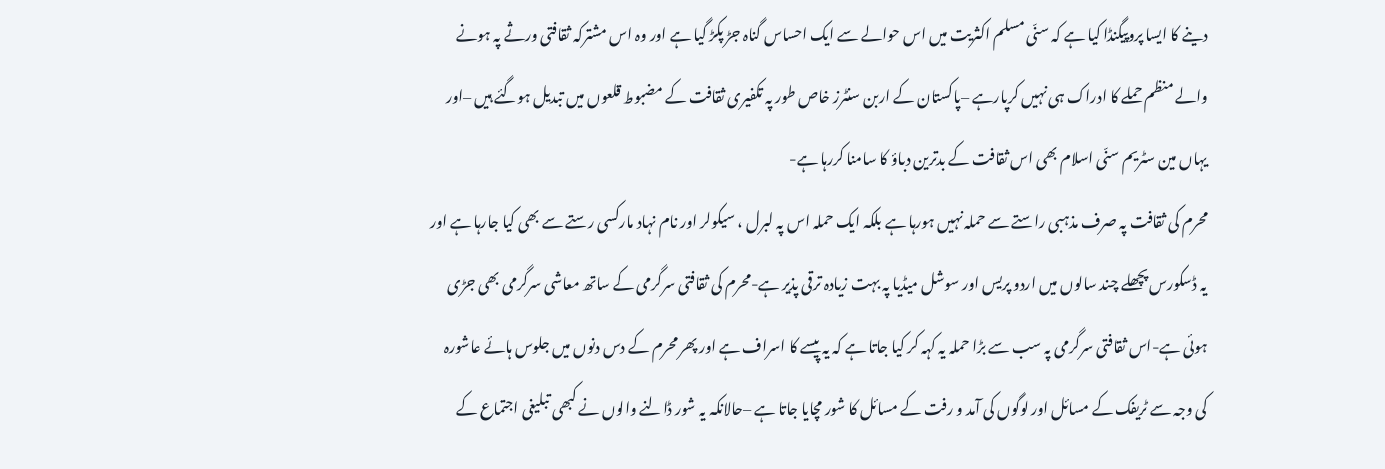دینے کا ایسا پروپیگنڈا کیا ہے کہ سنّی مسلم اکثریت میں اس حوالے سے ایک احساس گناہ جڑ پکڑ گیا ہے اور وہ اس مشترکہ ثقافتی ورثے پہ ہونے والے منظم حملے کا ادراک ہی نہیں کرپارہے –پاکستان کے اربن سنٹرز خاص طور پہ تکفیری ثقافت کے مضبوط قلعوں میں تبدیل ہوگئے ہیں –اور یہاں مین سٹریم سنّی اسلام بھی اس ثقافت کے بدترین دباؤ کا سامنا کررہا ہے-
محرم کی ثقافت پہ صرف مذہبی راستے سے حملہ نہیں ہورہا ہے بلکہ ایک حملہ اس پہ لبرل ، سیکولر اور نام نہاد مارکسی رستے سے بھی کیا جارہا ہے اور یہ ڈسکورس پچھلے چند سالوں میں اردو پریس اور سوشل میڈیا پہ بہت زیادہ ترقی پذیر ہے-محرم کی ثقافتی سرگرمی کے ساتھ معاشی سرگرمی بھی جڑی ہوئی ہے-اس ثقافتی سرگرمی پہ سب سے بڑا حملہ یہ کہہ کر کیا جاتا ہے کہ یہ پیسے کا اسراف ہے اور پھر محرم کے دس دنوں میں جلوس ہائے عاشورہ کی وجہ سے ٹریفک کے مسائل اور لوگوں کی آمد و رفت کے مسائل کا شور مچایا جاتا ہے –حالانکہ یہ شور ڈالنے والوں نے کبھی تبلیغی اجتماع کے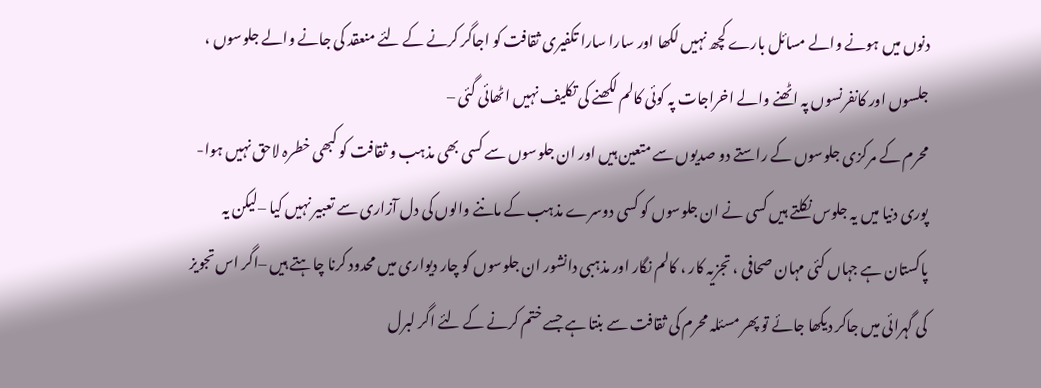دنوں میں ہونے والے مسائل بارے کچھ نہیں لکھا اور سارا سارا تکفیری ثقافت کو اجاگر کرنے کے لئے منعقد کی جانے والے جلوسوں ، جلسوں اور کانفرنسوں پہ اٹھنے والے اخراجات پہ کوئی کالم لکھنے کی تکلیف نہیں اٹھائی گئی –
محرم کے مرکزی جلوسوں کے راستے دو صدیوں سے متعین ہیں اور ان جلوسوں سے کسی بھی مذہب و ثقافت کو کبھی خطرہ لاحق نہیں ہوا-پوری دنیا میں یہ جلوس نکلتے ہیں کسی نے ان جلوسوں کو کسی دوسرے مذہب کے ماننے والوں کی دل آزاری سے تعبیر نہیں کیا –لیکن یہ پاکستان ہے جہاں کئی مہان صحافی ، تجزیہ کار ، کالم نگار اور مذہبی دانشور ان جلوسوں کو چار دیواری میں محدود کرنا چاہتے ہیں –اگر اس تجویز کی گہرائی میں جاکر دیکھا جائے تو پھر مسئلہ محرم کی ثقافت سے بنتا ہے جسے ختم کرنے کے لئے اگر لبرل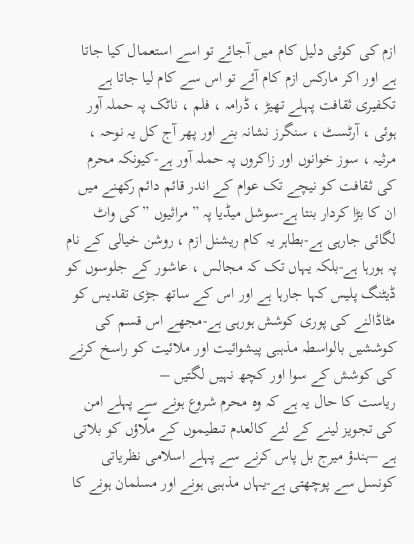ازم کی کوئی دلیل کام میں آجائے تو اسے استعمال کیا جاتا ہے اور اکر مارکس ازم کام آئے تو اس سے کام لیا جاتا ہے
تکفیری ثقافت پہلے تھیڑ ، ڈرامہ ، فلم ، ناٹک پہ حملہ آور ہوئی ، آرٹسٹ ، سنگرز نشانہ بنے اور پھر آج کل یہ نوحہ ، مرثیہ ، سوز خوانوں اور زاکروں پہ حملہ آور ہے-کیونکہ محرم کی ثقافت کو نیچے تک عوام کے اندر قائم دائم رکھنے میں ان کا بڑا کردار بنتا ہے-سوشل میڈیا پہ ” مراثیوں ” کی واٹ لگائی جارہی ہے-بطاہر یہ کام ریشنل ازم ، روشن خیالی کے نام پہ ہورہا ہے-بلکہ یہاں تک کہ مجالس ، عاشور کے جلوسوں کو ڈیٹنگ پلیس کہا جارہا ہے اور اس کے ساتھ جڑی تقدیس کو مٹاڈالنے کی پوری کوشش ہورہی ہے-مجھے اس قسم کی کوششیں بالواسطہ مذہبی پیشوائیت اور ملائیت کو راسخ کرنے کی کوشش کے سوا اور کچھ نہیں لگتیں –
ریاست کا حال یہ ہے کہ وہ محرم شروع ہونے سے پہلے امن کی تجویز لینے کے لئے کالعدم تںطیموں کے ملّاؤں کو بلاتی ہے –ہندؤ میرج بل پاس کرنے سے پہلے اسلامی نظریاتی کونسل سے پوچھتی ہے-یہاں مذہبی ہونے اور مسلمان ہونے کا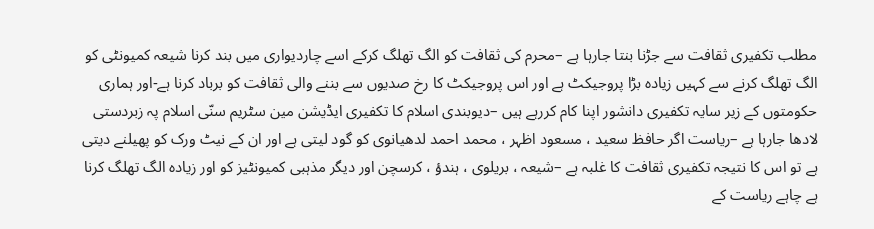مطلب تکفیری ثقافت سے جڑنا بنتا جارہا ہے –محرم کی ثقافت کو الگ تھلگ کرکے اسے چاردیواری میں بند کرنا شیعہ کمیونٹی کو الگ تھلگ کرنے سے کہیں زیادہ بڑا پروجیکٹ ہے اور اس پروجیکٹ کا رخ صدیوں سے بننے والی ثقافت کو برباد کرنا ہے-اور ہماری حکومتوں کے زیر سایہ تکفیری دانشور اپنا کام کررہے ہیں –دیوبندی اسلام کا تکفیری ایڈیشن مین سٹریم سنّی اسلام پہ زبردستی لادھا جارہا ہے –ریاست اگر حافظ سعید ، مسعود اظہر ، محمد احمد لدھیانوی کو گود لیتی ہے اور ان کے نیٹ ورک کو پھیلنے دیتی ہے تو اس کا نتیجہ تکفیری ثقافت کا غلبہ ہے –شیعہ ، بریلوی ، ہندؤ ، کرسچن اور دیگر مذہبی کمیونٹیز کو اور زیادہ الگ تھلگ کرنا ہے چاہے ریاست کے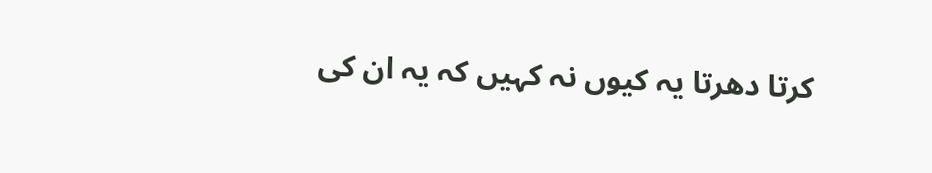کرتا دھرتا یہ کیوں نہ کہیں کہ یہ ان کی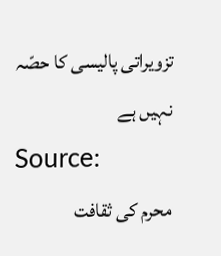تزویراتی پالیسی کا حصّہ نہیں ہے
Source:
محرم کی ثقافت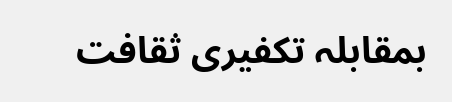بمقابلہ تکفیری ثقافت